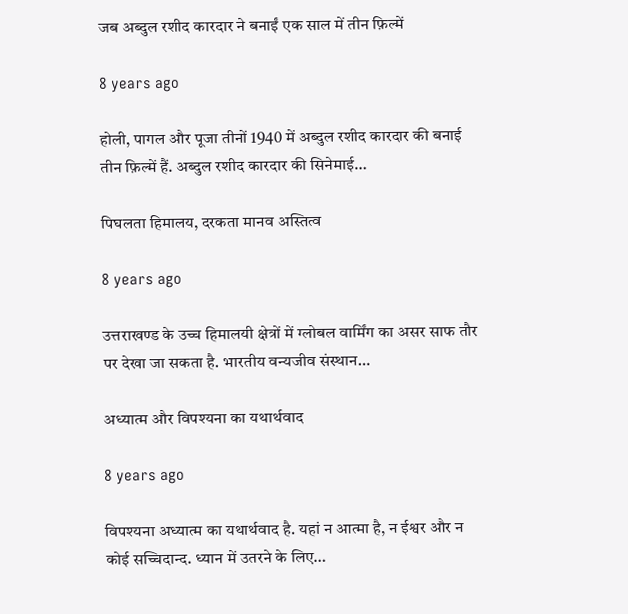जब अब्दुल रशीद कारदार ने बनाईं एक साल में तीन फ़िल्में

8 years ago

होली, पागल और पूजा तीनों 1940 में अब्दुल रशीद कारदार की बनाई तीन फ़िल्में हैं. अब्दुल रशीद कारदार की सिनेमाई…

पिघलता हिमालय, दरकता मानव अस्तित्व

8 years ago

उत्तराखण्ड के उच्च हिमालयी क्षेत्रों में ग्लोबल वार्मिंग का असर साफ तौर पर देखा जा सकता है. भारतीय वन्यजीव संस्थान…

अध्यात्म और विपश्यना का यथार्थवाद

8 years ago

विपश्यना अध्यात्म का यथार्थवाद है. यहां न आत्मा है, न ईश्वर और न कोई सच्चिदान्द. ध्यान में उतरने के लिए…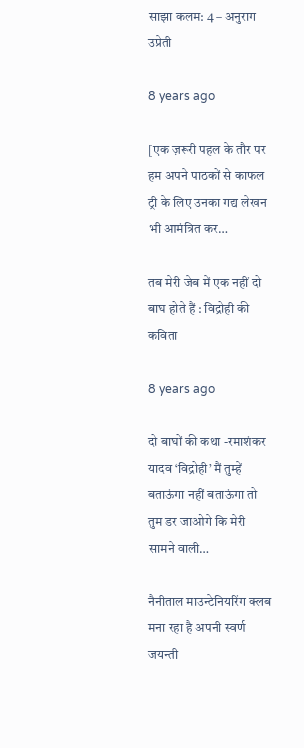साझा कलम: 4 – अनुराग उप्रेती

8 years ago

[एक ज़रूरी पहल के तौर पर हम अपने पाठकों से काफल ट्री के लिए उनका गद्य लेखन भी आमंत्रित कर…

तब मेरी जेब में एक नहीं दो बाघ होते हैं : विद्रोही की कविता

8 years ago

दो बाघों की कथा -रमाशंकर यादव ‘विद्रोही’ मैं तुम्हें बताऊंगा नहीं बताऊंगा तो तुम डर जाओगे कि मेरी सामने वाली…

नैनीताल माउन्टेनियरिंग क्लब मना रहा है अपनी स्वर्ण जयन्ती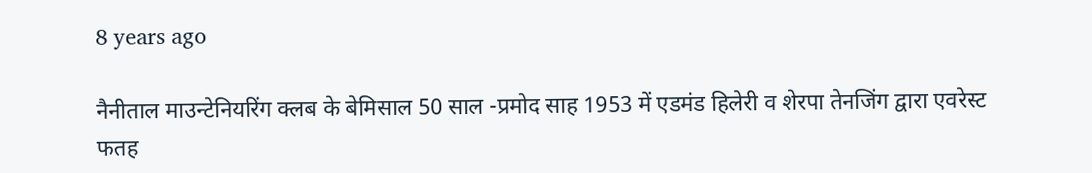8 years ago

नैनीताल माउन्टेनियरिंग क्लब के बेमिसाल 50 साल -प्रमोद साह 1953 में एडमंड हिलेरी व शेरपा तेनजिंग द्वारा एवरेस्ट फतह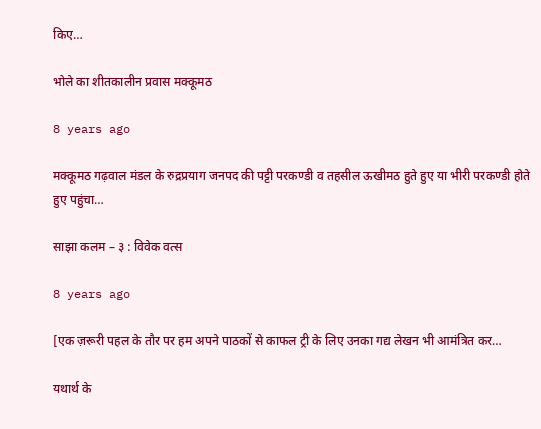किए…

भोले का शीतकालीन प्रवास मक्कूमठ

8 years ago

मक्कूमठ गढ़वाल मंडल के रुद्रप्रयाग जनपद की पट्टी परकण्डी व तहसील ऊखीमठ हुते हुए या भीरी परकण्डी होते हुए पहुंचा…

साझा कलम – ३ : विवेक वत्स

8 years ago

[एक ज़रूरी पहल के तौर पर हम अपने पाठकों से काफल ट्री के लिए उनका गद्य लेखन भी आमंत्रित कर…

यथार्थ के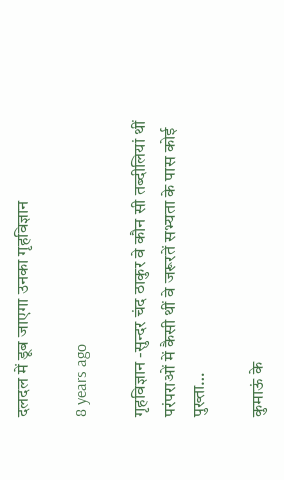दलदल में डूब जाएगा उनका गृहविज्ञान

8 years ago

गृहविज्ञान -सुन्दर चंद ठाकुर वे कौन सी तब्दीलियां थीं परंपराओं में कैसी थीं वे जरूरतें सभ्यता के पास कोई पुख्ता…

कुमाऊं के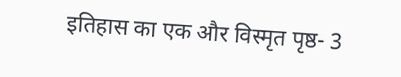इतिहास का एक और विस्मृत पृष्ठ- 3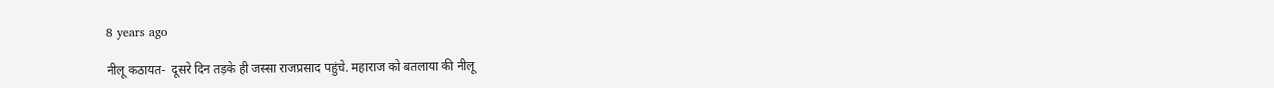8 years ago

नीलू कठायत-  दूसरे दिन तड़के ही जस्सा राजप्रसाद पहुंचे. महाराज को बतलाया की नीलू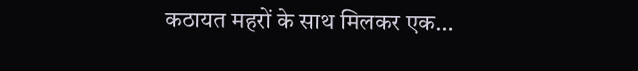कठायत महरों के साथ मिलकर एक…